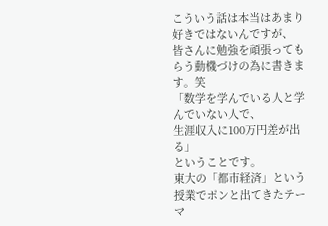こういう話は本当はあまり好きではないんですが、
皆さんに勉強を頑張ってもらう動機づけの為に書きます。笑
「数学を学んでいる人と学んでいない人で、
生涯収入に100万円差が出る」
ということです。
東大の「都市経済」という授業でポンと出てきたテーマ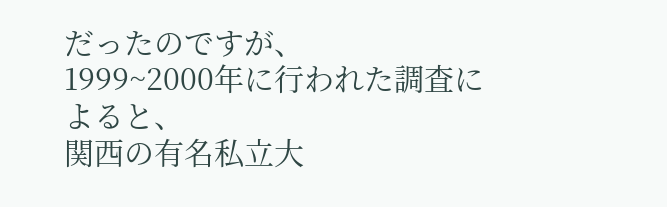だったのですが、
1999~2000年に行われた調査によると、
関西の有名私立大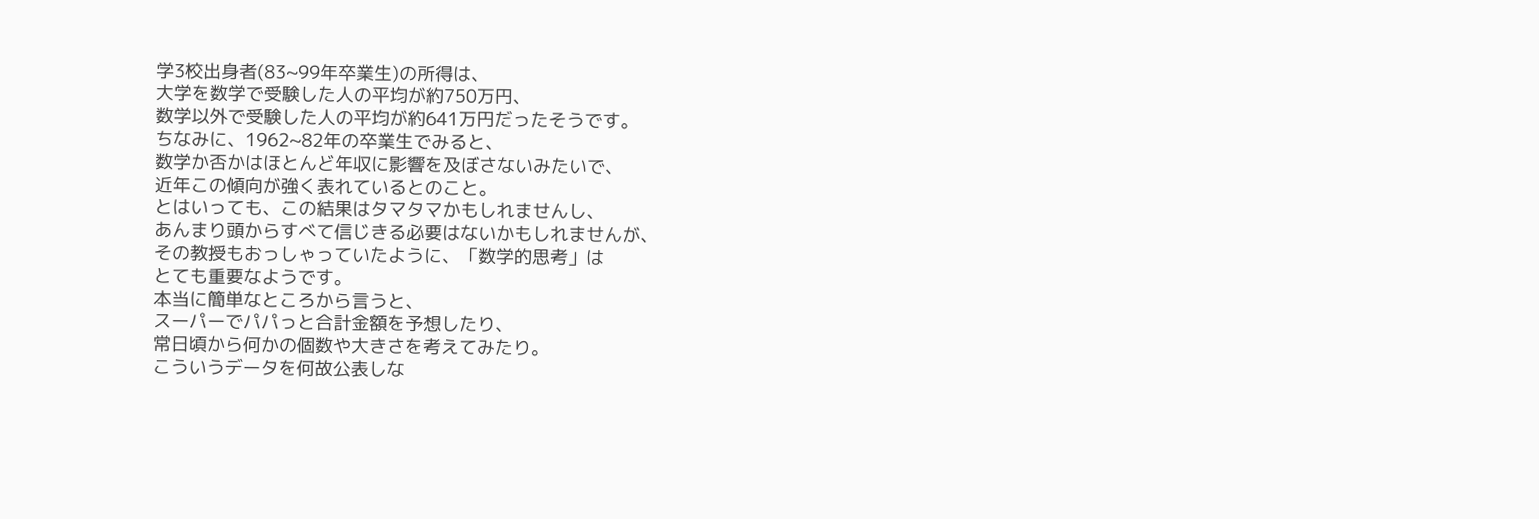学3校出身者(83~99年卒業生)の所得は、
大学を数学で受験した人の平均が約750万円、
数学以外で受験した人の平均が約641万円だったそうです。
ちなみに、1962~82年の卒業生でみると、
数学か否かはほとんど年収に影響を及ぼさないみたいで、
近年この傾向が強く表れているとのこと。
とはいっても、この結果はタマタマかもしれませんし、
あんまり頭からすべて信じきる必要はないかもしれませんが、
その教授もおっしゃっていたように、「数学的思考」は
とても重要なようです。
本当に簡単なところから言うと、
スーパーでパパっと合計金額を予想したり、
常日頃から何かの個数や大きさを考えてみたり。
こういうデータを何故公表しな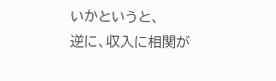いかというと、
逆に、収入に相関が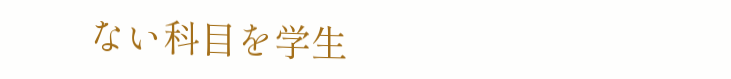ない科目を学生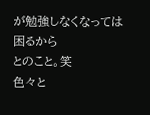が勉強しなくなっては困るから
とのこと。笑
色々と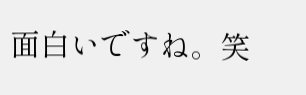面白いですね。笑